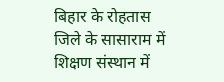बिहार के रोहतास जिले के सासाराम में शिक्षण संस्थान में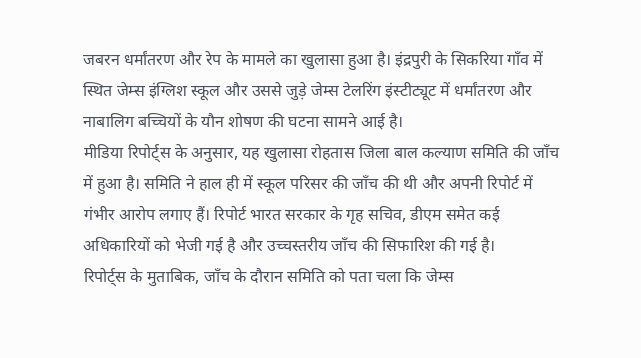जबरन धर्मांतरण और रेप के मामले का खुलासा हुआ है। इंद्रपुरी के सिकरिया गाँव में स्थित जेम्स इंग्लिश स्कूल और उससे जुड़े जेम्स टेलरिंग इंस्टीट्यूट में धर्मांतरण और नाबालिग बच्चियों के यौन शोषण की घटना सामने आई है।
मीडिया रिपोर्ट्स के अनुसार, यह खुलासा रोहतास जिला बाल कल्याण समिति की जाँच में हुआ है। समिति ने हाल ही में स्कूल परिसर की जाँच की थी और अपनी रिपोर्ट में गंभीर आरोप लगाए हैं। रिपोर्ट भारत सरकार के गृह सचिव, डीएम समेत कई अधिकारियों को भेजी गई है और उच्चस्तरीय जाँच की सिफारिश की गई है।
रिपोर्ट्स के मुताबिक, जाँच के दौरान समिति को पता चला कि जेम्स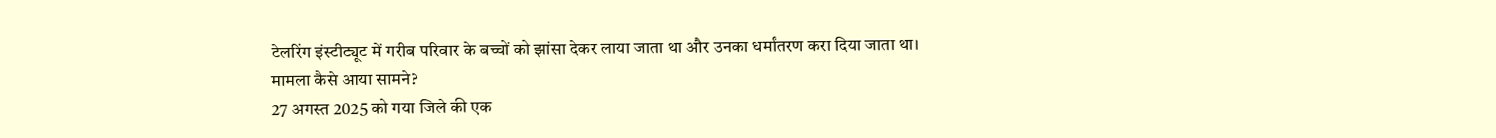टेलरिंग इंस्टीट्यूट में गरीब परिवार के बच्चों को झांसा देकर लाया जाता था और उनका धर्मांतरण करा दिया जाता था।
मामला कैसे आया सामने?
27 अगस्त 2025 को गया जिले की एक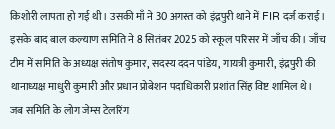किशोरी लापता हो गई थी। उसकी माँ ने 30 अगस्त को इंद्रपुरी थाने में FIR दर्ज कराई। इसके बाद बाल कल्याण समिति ने 8 सितंबर 2025 को स्कूल परिसर में जाँच की। जाँच टीम में समिति के अध्यक्ष संतोष कुमार, सदस्य ददन पांडेय, गायत्री कुमारी, इंद्रपुरी की थानाध्यक्ष माधुरी कुमारी और प्रधान प्रोबेशन पदाधिकारी प्रशांत सिंह विष्ट शामिल थे।
जब समिति के लोग जेम्स टेलरिंग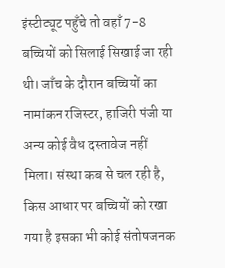इंस्टीट्यूट पहुँचे तो वहाँ 7-8 बच्चियों को सिलाई सिखाई जा रही थी। जाँच के दौरान बच्चियों का नामांकन रजिस्टर, हाजिरी पंजी या अन्य कोई वैध दस्तावेज नहीं मिला। संस्था कब से चल रही है, किस आधार पर बच्चियों को रखा गया है इसका भी कोई संतोषजनक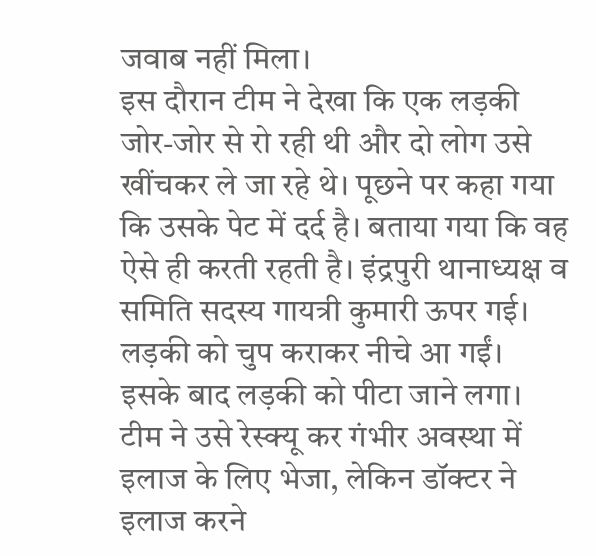जवाब नहीं मिला।
इस दौरान टीम ने देखा कि एक लड़की जोर-जोर से रो रही थी और दो लोग उसे खींचकर ले जा रहे थे। पूछने पर कहा गया कि उसके पेट में दर्द है। बताया गया कि वह ऐसे ही करती रहती है। इंद्रपुरी थानाध्यक्ष व समिति सदस्य गायत्री कुमारी ऊपर गई। लड़की को चुप कराकर नीचे आ गईं।
इसके बाद लड़की को पीटा जाने लगा। टीम ने उसे रेस्क्यू कर गंभीर अवस्था में इलाज के लिए भेजा, लेकिन डॉक्टर ने इलाज करने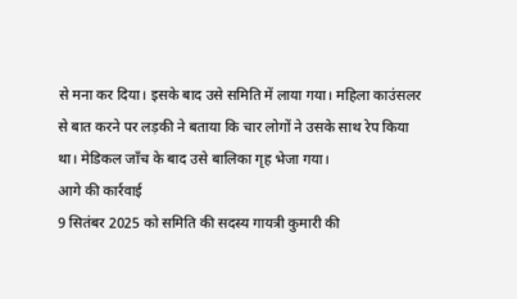से मना कर दिया। इसके बाद उसे समिति में लाया गया। महिला काउंसलर से बात करने पर लड़की ने बताया कि चार लोगों ने उसके साथ रेप किया था। मेडिकल जाँच के बाद उसे बालिका गृह भेजा गया।
आगे की कार्रवाई
9 सितंबर 2025 को समिति की सदस्य गायत्री कुमारी की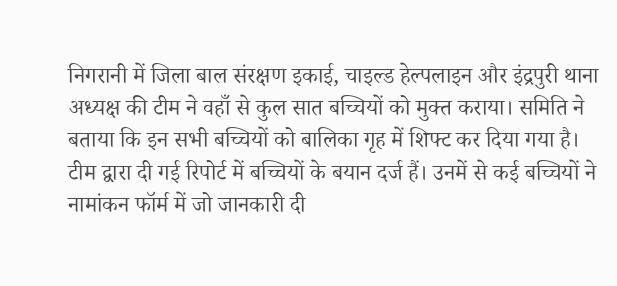निगरानी में जिला बाल संरक्षण इकाई, चाइल्ड हेल्पलाइन और इंद्रपुरी थाना अध्यक्ष की टीम ने वहाँ से कुल सात बच्चियों को मुक्त कराया। समिति ने बताया कि इन सभी बच्चियों को बालिका गृह में शिफ्ट कर दिया गया है।
टीम द्वारा दी गई रिपोर्ट में बच्चियों के बयान दर्ज हैं। उनमें से कई बच्चियों ने नामांकन फॉर्म में जो जानकारी दी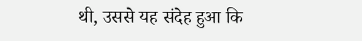थी, उससे यह संदेह हुआ कि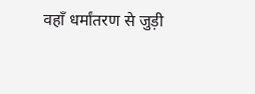वहाँ धर्मांतरण से जुड़ी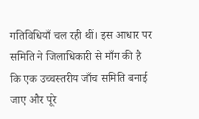गतिविधियाँ चल रही थीं। इस आधार पर समिति ने जिलाधिकारी से माँग की है कि एक उच्चस्तरीय जाँच समिति बनाई जाए और पूरे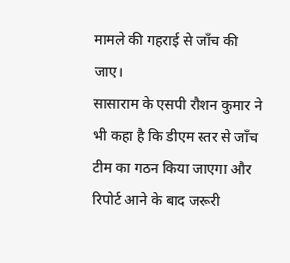मामले की गहराई से जाँच की जाए।
सासाराम के एसपी रौशन कुमार ने भी कहा है कि डीएम स्तर से जाँच टीम का गठन किया जाएगा और रिपोर्ट आने के बाद जरूरी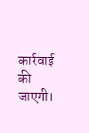कार्रवाई की जाएगी।